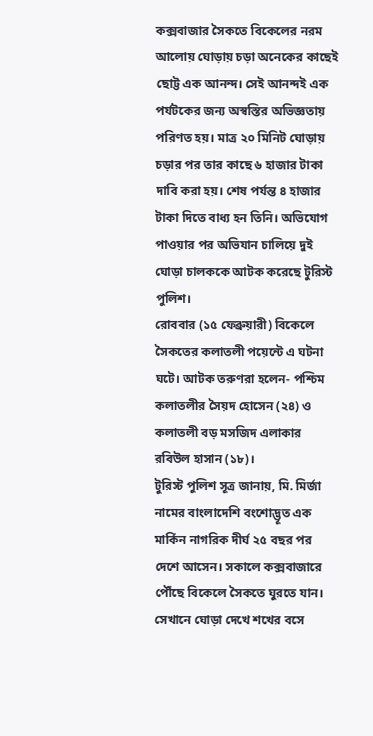কক্সবাজার সৈকতে বিকেলের নরম আলোয় ঘোড়ায় চড়া অনেকের কাছেই ছোট্ট এক আনন্দ। সেই আনন্দই এক পর্যটকের জন্য অস্বস্তির অভিজ্ঞতায় পরিণত হয়। মাত্র ২০ মিনিট ঘোড়ায় চড়ার পর তার কাছে ৬ হাজার টাকা দাবি করা হয়। শেষ পর্যন্ত ৪ হাজার টাকা দিতে বাধ্য হন তিনি। অভিযোগ পাওয়ার পর অভিযান চালিয়ে দুই ঘোড়া চালককে আটক করেছে টুরিস্ট পুলিশ।
রোববার (১৫ ফেব্রুয়ারী) বিকেলে সৈকতের কলাতলী পয়েন্টে এ ঘটনা ঘটে। আটক তরুণরা হলেন- পশ্চিম কলাতলীর সৈয়দ হোসেন (২৪) ও কলাতলী বড় মসজিদ এলাকার রবিউল হাসান (১৮)।
টুরিস্ট পুলিশ সূত্র জানায়, মি. মির্জা নামের বাংলাদেশি বংশোদ্ভূত এক মার্কিন নাগরিক দীর্ঘ ২৫ বছর পর দেশে আসেন। সকালে কক্সবাজারে পৌঁছে বিকেলে সৈকতে ঘুরতে যান। সেখানে ঘোড়া দেখে শখের বসে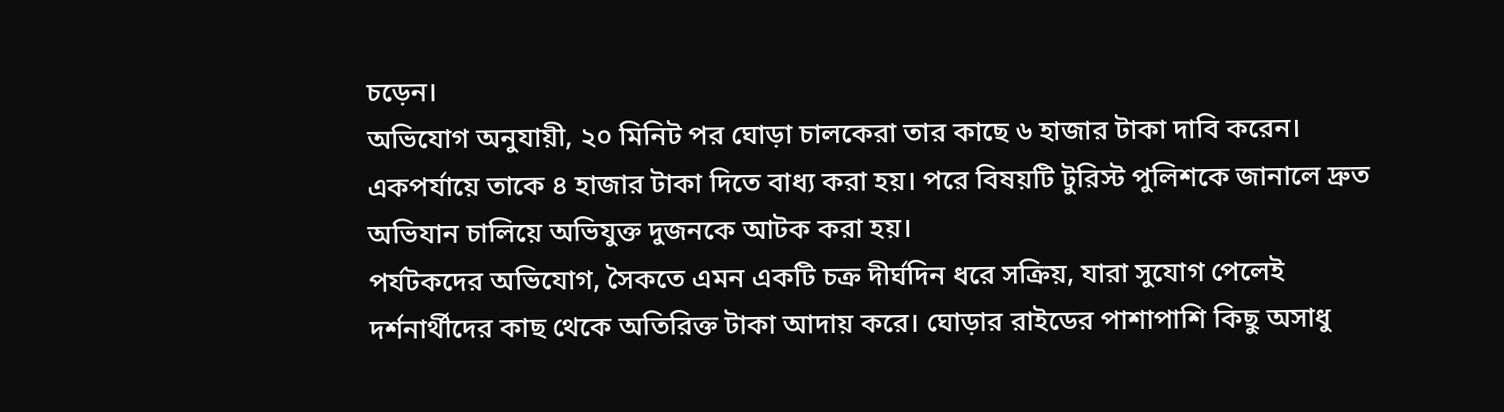চড়েন।
অভিযোগ অনুযায়ী, ২০ মিনিট পর ঘোড়া চালকেরা তার কাছে ৬ হাজার টাকা দাবি করেন। একপর্যায়ে তাকে ৪ হাজার টাকা দিতে বাধ্য করা হয়। পরে বিষয়টি টুরিস্ট পুলিশকে জানালে দ্রুত অভিযান চালিয়ে অভিযুক্ত দুজনকে আটক করা হয়।
পর্যটকদের অভিযোগ, সৈকতে এমন একটি চক্র দীর্ঘদিন ধরে সক্রিয়, যারা সুযোগ পেলেই দর্শনার্থীদের কাছ থেকে অতিরিক্ত টাকা আদায় করে। ঘোড়ার রাইডের পাশাপাশি কিছু অসাধু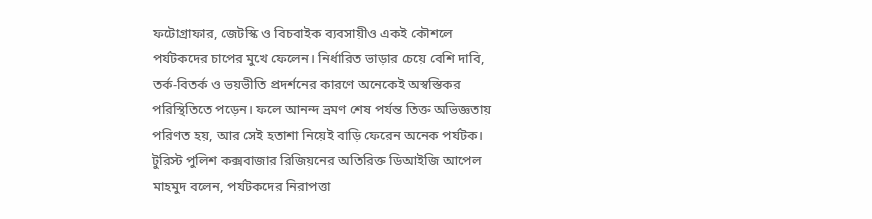ফটোগ্রাফার, জেটস্কি ও বিচবাইক ব্যবসায়ীও একই কৌশলে পর্যটকদের চাপের মুখে ফেলেন। নির্ধারিত ভাড়ার চেয়ে বেশি দাবি, তর্ক-বিতর্ক ও ভয়ভীতি প্রদর্শনের কারণে অনেকেই অস্বস্তিকর পরিস্থিতিতে পড়েন। ফলে আনন্দ ভ্রমণ শেষ পর্যন্ত তিক্ত অভিজ্ঞতায় পরিণত হয়, আর সেই হতাশা নিয়েই বাড়ি ফেরেন অনেক পর্যটক।
টুরিস্ট পুলিশ কক্সবাজার রিজিয়নের অতিরিক্ত ডিআইজি আপেল মাহমুদ বলেন, পর্যটকদের নিরাপত্তা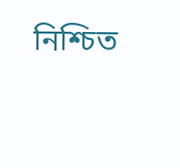নিশ্চিত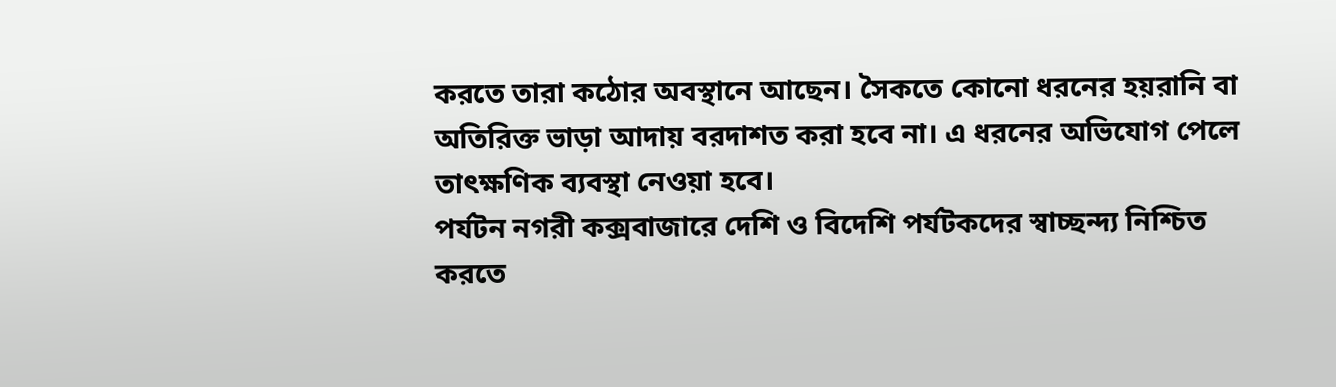করতে তারা কঠোর অবস্থানে আছেন। সৈকতে কোনো ধরনের হয়রানি বা অতিরিক্ত ভাড়া আদায় বরদাশত করা হবে না। এ ধরনের অভিযোগ পেলে তাৎক্ষণিক ব্যবস্থা নেওয়া হবে।
পর্যটন নগরী কক্সবাজারে দেশি ও বিদেশি পর্যটকদের স্বাচ্ছন্দ্য নিশ্চিত করতে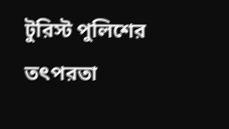টুরিস্ট পুলিশের তৎপরতা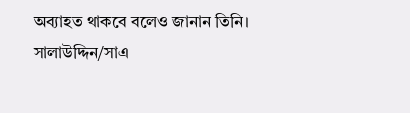অব্যাহত থাকবে বলেও জানান তিনি।
সালাউদ্দিন/সাএ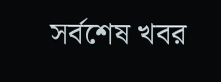সর্বশেষ খবর